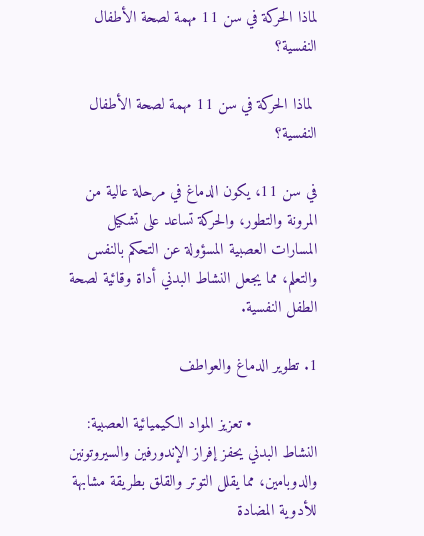لماذا الحركة في سن 11 مهمة لصحة الأطفال النفسية؟

 لماذا الحركة في سن 11 مهمة لصحة الأطفال النفسية؟

في سن 11، يكون الدماغ في مرحلة عالية من المرونة والتطور، والحركة تساعد على تشكيل المسارات العصبية المسؤولة عن التحكم بالنفس والتعلم، مما يجعل النشاط البدني أداة وقائية لصحة الطفل النفسية.

1. تطوير الدماغ والعواطف

              • تعزيز المواد الكيميائية العصبية: النشاط البدني يحفز إفراز الإندورفين والسيروتونين والدوبامين، مما يقلل التوتر والقلق بطريقة مشابهة للأدوية المضادة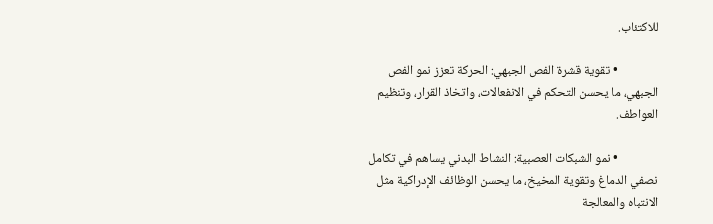للاكتئاب.

              • تقوية قشرة الفص الجبهي: الحركة تعزز نمو الفص الجبهي، ما يحسن التحكم في الانفعالات، واتخاذ القرار، وتنظيم العواطف.

              • نمو الشبكات العصبية: النشاط البدني يساهم في تكامل نصفي الدماغ وتقوية المخيخ، ما يحسن الوظائف الإدراكية مثل الانتباه والمعالجة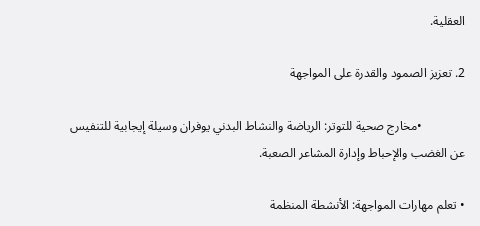العقلية.

2. تعزيز الصمود والقدرة على المواجهة

              •مخارج صحية للتوتر: الرياضة والنشاط البدني يوفران وسيلة إيجابية للتنفيس عن الغضب والإحباط وإدارة المشاعر الصعبة.

• تعلم مهارات المواجهة: الأنشطة المنظمة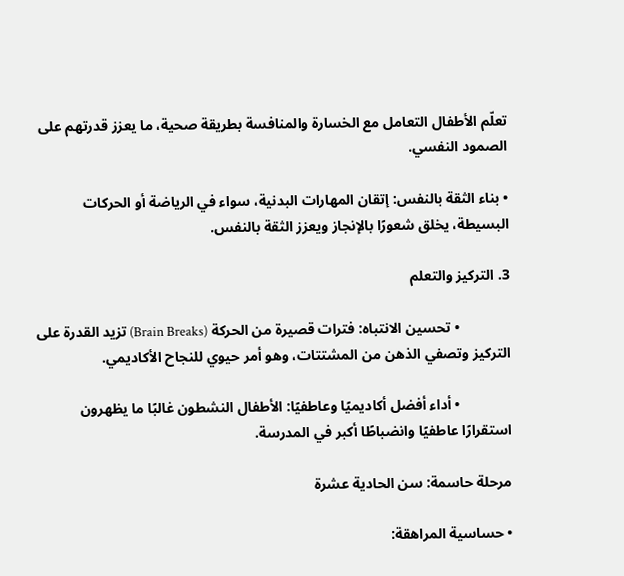تعلّم الأطفال التعامل مع الخسارة والمنافسة بطريقة صحية، ما يعزز قدرتهم على الصمود النفسي.

• بناء الثقة بالنفس: إتقان المهارات البدنية، سواء في الرياضة أو الحركات البسيطة، يخلق شعورًا بالإنجاز ويعزز الثقة بالنفس.

3. التركيز والتعلم

              • تحسين الانتباه: فترات قصيرة من الحركة (Brain Breaks) تزيد القدرة على التركيز وتصفي الذهن من المشتتات، وهو أمر حيوي للنجاح الأكاديمي.

              • أداء أفضل أكاديميًا وعاطفيًا: الأطفال النشطون غالبًا ما يظهرون استقرارًا عاطفيًا وانضباطًا أكبر في المدرسة.

مرحلة حاسمة: سن الحادية عشرة

• حساسية المراهقة: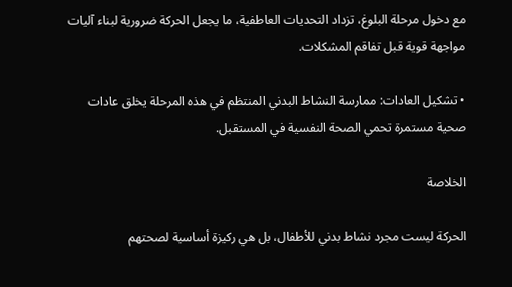مع دخول مرحلة البلوغ، تزداد التحديات العاطفية، ما يجعل الحركة ضرورية لبناء آليات مواجهة قوية قبل تفاقم المشكلات.

• تشكيل العادات: ممارسة النشاط البدني المنتظم في هذه المرحلة يخلق عادات صحية مستمرة تحمي الصحة النفسية في المستقبل.

الخلاصة

الحركة ليست مجرد نشاط بدني للأطفال، بل هي ركيزة أساسية لصحتهم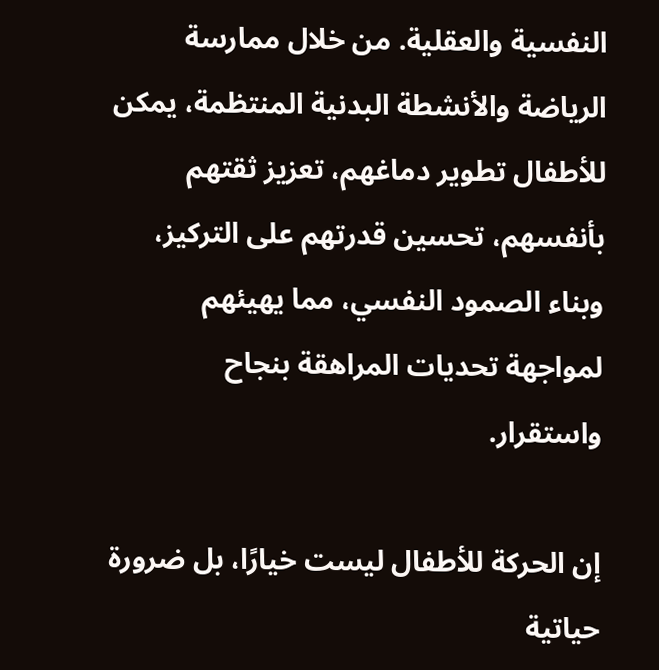النفسية والعقلية. من خلال ممارسة الرياضة والأنشطة البدنية المنتظمة، يمكن للأطفال تطوير دماغهم، تعزيز ثقتهم بأنفسهم، تحسين قدرتهم على التركيز، وبناء الصمود النفسي، مما يهيئهم لمواجهة تحديات المراهقة بنجاح واستقرار.

إن الحركة للأطفال ليست خيارًا، بل ضرورة حياتية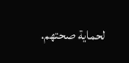لحماية صحتهم.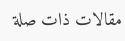مقالات ذات صلة